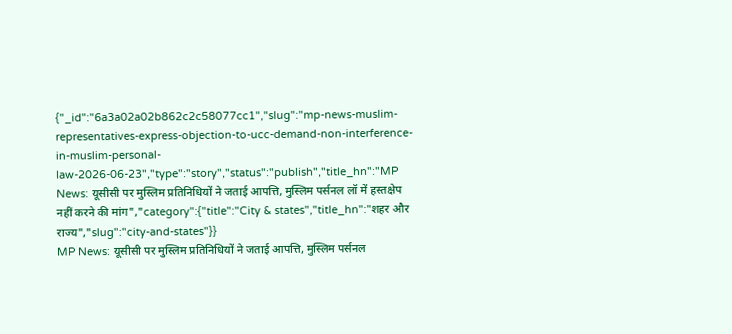{"_id":"6a3a02a02b862c2c58077cc1","slug":"mp-news-muslim-representatives-express-objection-to-ucc-demand-non-interference-in-muslim-personal-law-2026-06-23","type":"story","status":"publish","title_hn":"MP News: यूसीसी पर मुस्लिम प्रतिनिधियों ने जताई आपत्ति, मुस्लिम पर्सनल लॉ में हस्तक्षेप नहीं करने की मांग","category":{"title":"City & states","title_hn":"शहर और राज्य","slug":"city-and-states"}}
MP News: यूसीसी पर मुस्लिम प्रतिनिधियों ने जताई आपत्ति, मुस्लिम पर्सनल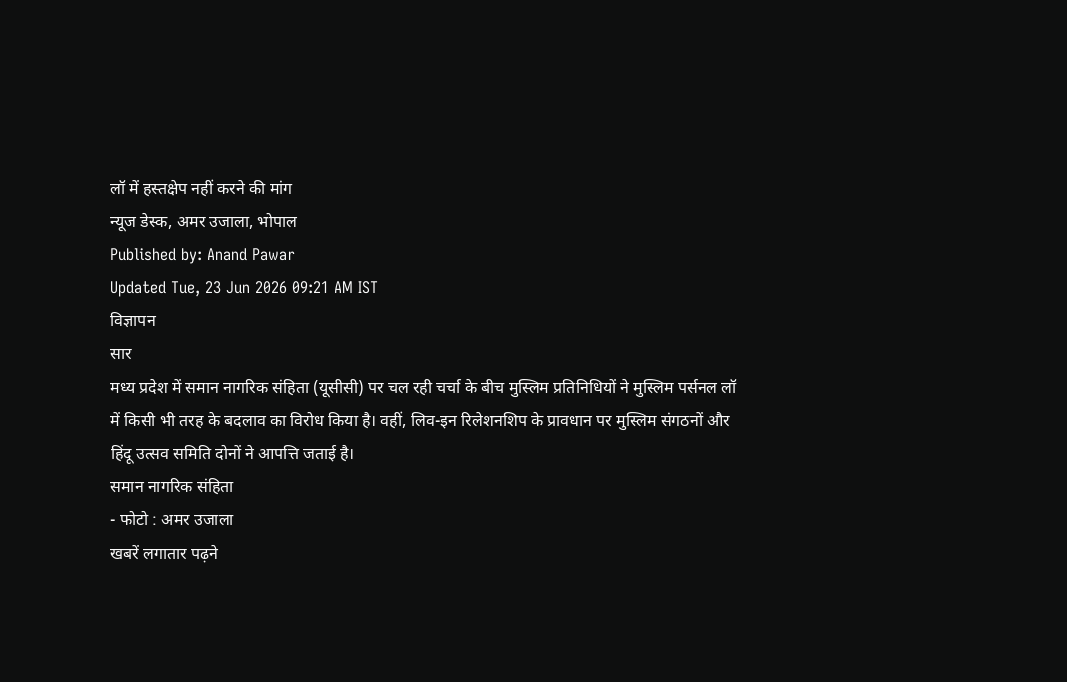लॉ में हस्तक्षेप नहीं करने की मांग
न्यूज डेस्क, अमर उजाला, भोपाल
Published by: Anand Pawar
Updated Tue, 23 Jun 2026 09:21 AM IST
विज्ञापन
सार
मध्य प्रदेश में समान नागरिक संहिता (यूसीसी) पर चल रही चर्चा के बीच मुस्लिम प्रतिनिधियों ने मुस्लिम पर्सनल लॉ में किसी भी तरह के बदलाव का विरोध किया है। वहीं, लिव-इन रिलेशनशिप के प्रावधान पर मुस्लिम संगठनों और हिंदू उत्सव समिति दोनों ने आपत्ति जताई है।
समान नागरिक संहिता
- फोटो : अमर उजाला
खबरें लगातार पढ़ने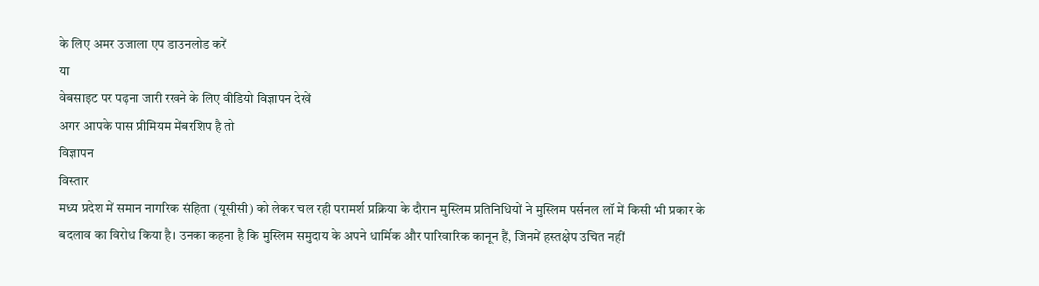के लिए अमर उजाला एप डाउनलोड करें
या
वेबसाइट पर पढ़ना जारी रखने के लिए वीडियो विज्ञापन देखें
अगर आपके पास प्रीमियम मेंबरशिप है तो
विज्ञापन
विस्तार
मध्य प्रदेश में समान नागरिक संहिता (यूसीसी) को लेकर चल रही परामर्श प्रक्रिया के दौरान मुस्लिम प्रतिनिधियों ने मुस्लिम पर्सनल लॉ में किसी भी प्रकार के बदलाव का विरोध किया है। उनका कहना है कि मुस्लिम समुदाय के अपने धार्मिक और पारिवारिक कानून हैं, जिनमें हस्तक्षेप उचित नहीं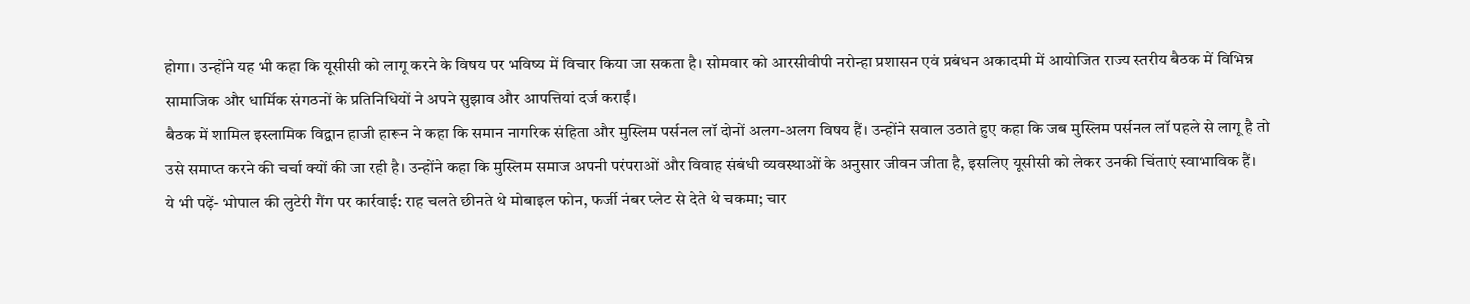होगा। उन्होंने यह भी कहा कि यूसीसी को लागू करने के विषय पर भविष्य में विचार किया जा सकता है। सोमवार को आरसीवीपी नरोन्हा प्रशासन एवं प्रबंधन अकादमी में आयोजित राज्य स्तरीय बैठक में विभिन्न सामाजिक और धार्मिक संगठनों के प्रतिनिधियों ने अपने सुझाव और आपत्तियां दर्ज कराईं।
बैठक में शामिल इस्लामिक विद्वान हाजी हारून ने कहा कि समान नागरिक संहिता और मुस्लिम पर्सनल लॉ दोनों अलग-अलग विषय हैं। उन्होंने सवाल उठाते हुए कहा कि जब मुस्लिम पर्सनल लॉ पहले से लागू है तो उसे समाप्त करने की चर्चा क्यों की जा रही है। उन्होंने कहा कि मुस्लिम समाज अपनी परंपराओं और विवाह संबंधी व्यवस्थाओं के अनुसार जीवन जीता है, इसलिए यूसीसी को लेकर उनकी चिंताएं स्वाभाविक हैं।
ये भी पढ़ें- भोपाल की लुटेरी गैंग पर कार्रवाई: राह चलते छीनते थे मोबाइल फोन, फर्जी नंबर प्लेट से देते थे चकमा; चार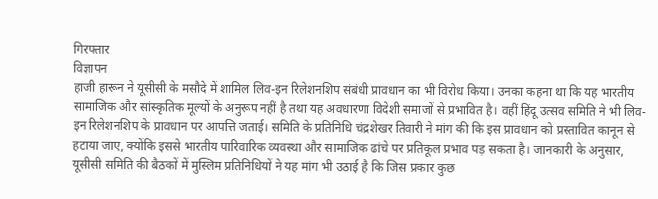गिरफ्तार
विज्ञापन
हाजी हारून ने यूसीसी के मसौदे में शामिल लिव-इन रिलेशनशिप संबंधी प्रावधान का भी विरोध किया। उनका कहना था कि यह भारतीय सामाजिक और सांस्कृतिक मूल्यों के अनुरूप नहीं है तथा यह अवधारणा विदेशी समाजों से प्रभावित है। वहीं हिंदू उत्सव समिति ने भी लिव-इन रिलेशनशिप के प्रावधान पर आपत्ति जताई। समिति के प्रतिनिधि चंद्रशेखर तिवारी ने मांग की कि इस प्रावधान को प्रस्तावित कानून से हटाया जाए, क्योंकि इससे भारतीय पारिवारिक व्यवस्था और सामाजिक ढांचे पर प्रतिकूल प्रभाव पड़ सकता है। जानकारी के अनुसार, यूसीसी समिति की बैठकों में मुस्लिम प्रतिनिधियों ने यह मांग भी उठाई है कि जिस प्रकार कुछ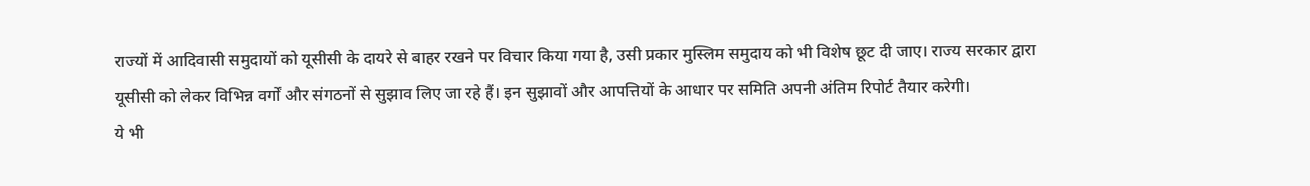राज्यों में आदिवासी समुदायों को यूसीसी के दायरे से बाहर रखने पर विचार किया गया है, उसी प्रकार मुस्लिम समुदाय को भी विशेष छूट दी जाए। राज्य सरकार द्वारा यूसीसी को लेकर विभिन्न वर्गों और संगठनों से सुझाव लिए जा रहे हैं। इन सुझावों और आपत्तियों के आधार पर समिति अपनी अंतिम रिपोर्ट तैयार करेगी।
ये भी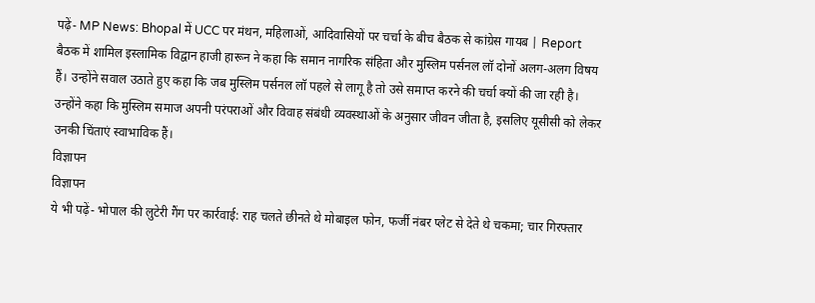पढ़ें- MP News: Bhopal में UCC पर मंथन, महिलाओं, आदिवासियों पर चर्चा के बीच बैठक से कांग्रेस गायब | Report
बैठक में शामिल इस्लामिक विद्वान हाजी हारून ने कहा कि समान नागरिक संहिता और मुस्लिम पर्सनल लॉ दोनों अलग-अलग विषय हैं। उन्होंने सवाल उठाते हुए कहा कि जब मुस्लिम पर्सनल लॉ पहले से लागू है तो उसे समाप्त करने की चर्चा क्यों की जा रही है। उन्होंने कहा कि मुस्लिम समाज अपनी परंपराओं और विवाह संबंधी व्यवस्थाओं के अनुसार जीवन जीता है, इसलिए यूसीसी को लेकर उनकी चिंताएं स्वाभाविक हैं।
विज्ञापन
विज्ञापन
ये भी पढ़ें- भोपाल की लुटेरी गैंग पर कार्रवाई: राह चलते छीनते थे मोबाइल फोन, फर्जी नंबर प्लेट से देते थे चकमा; चार गिरफ्तार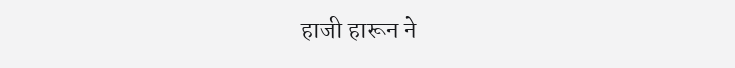हाजी हारून ने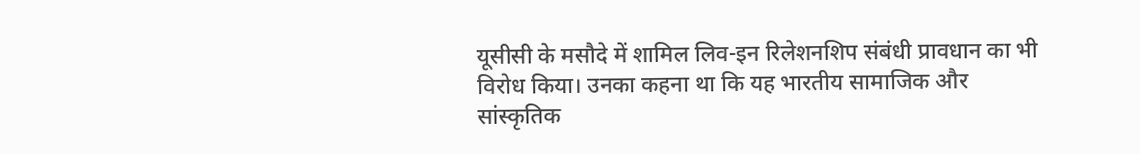यूसीसी के मसौदे में शामिल लिव-इन रिलेशनशिप संबंधी प्रावधान का भी विरोध किया। उनका कहना था कि यह भारतीय सामाजिक और सांस्कृतिक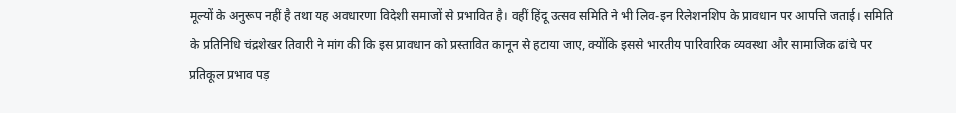मूल्यों के अनुरूप नहीं है तथा यह अवधारणा विदेशी समाजों से प्रभावित है। वहीं हिंदू उत्सव समिति ने भी लिव-इन रिलेशनशिप के प्रावधान पर आपत्ति जताई। समिति के प्रतिनिधि चंद्रशेखर तिवारी ने मांग की कि इस प्रावधान को प्रस्तावित कानून से हटाया जाए, क्योंकि इससे भारतीय पारिवारिक व्यवस्था और सामाजिक ढांचे पर प्रतिकूल प्रभाव पड़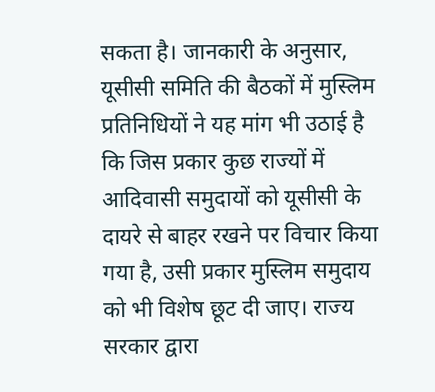सकता है। जानकारी के अनुसार, यूसीसी समिति की बैठकों में मुस्लिम प्रतिनिधियों ने यह मांग भी उठाई है कि जिस प्रकार कुछ राज्यों में आदिवासी समुदायों को यूसीसी के दायरे से बाहर रखने पर विचार किया गया है, उसी प्रकार मुस्लिम समुदाय को भी विशेष छूट दी जाए। राज्य सरकार द्वारा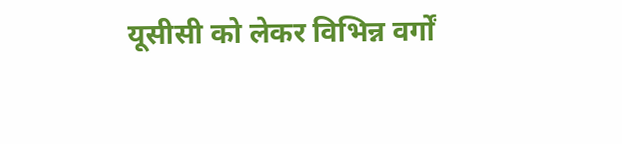यूसीसी को लेकर विभिन्न वर्गों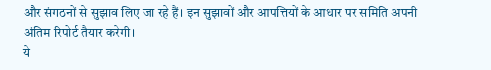और संगठनों से सुझाव लिए जा रहे हैं। इन सुझावों और आपत्तियों के आधार पर समिति अपनी अंतिम रिपोर्ट तैयार करेगी।
ये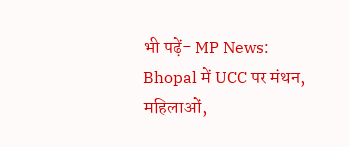भी पढ़ें- MP News: Bhopal में UCC पर मंथन, महिलाओं,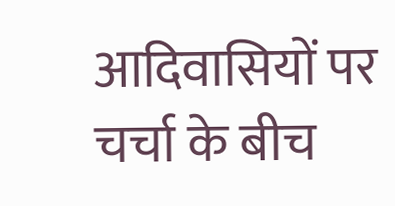आदिवासियों पर चर्चा के बीच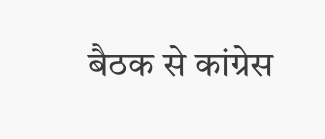बैठक से कांग्रेस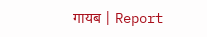गायब | Report